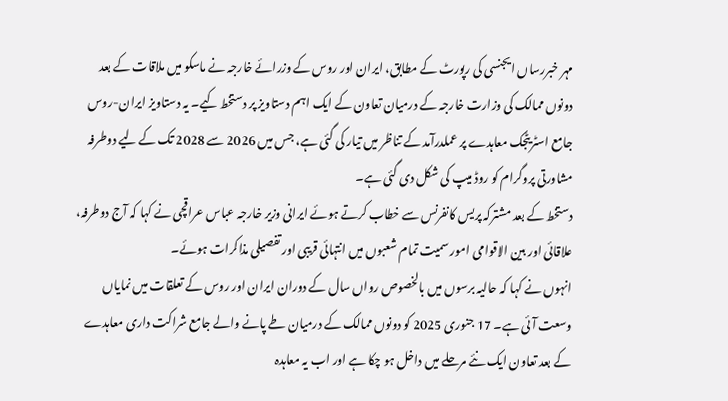مہر خبررساں ایجنسی کی رپورٹ کے مطابق، ایران اور روس کے وزرائے خارجہ نے ماسکو میں ملاقات کے بعد دونوں ممالک کی وزارت خارجہ کے درمیان تعاون کے ایک اہم دستاویز پر دستخط کیے۔ یہ دستاویز ایران-روس جامع اسٹریٹجک معاہدے پر عملدرآمد کے تناظر میں تیار کی گئی ہے، جس میں 2026 سے 2028 تک کے لیے دوطرفہ مشاورتی پروگرام کو روڈ میپ کی شکل دی گئی ہے۔
دستخط کے بعد مشترکہ پریس کانفرنس سے خطاب کرتے ہوئے ایرانی وزیر خارجہ عباس عراقچی نے کہا کہ آج دوطرفہ، علاقائی اور بین الاقوامی امور سمیت تمام شعبوں میں انتہائی قریبی اور تفصیلی مذاکرات ہوئے۔
انہوں نے کہا کہ حالیہ برسوں میں بالخصوص رواں سال کے دوران ایران اور روس کے تعلقات میں نمایاں وسعت آئی ہے۔ 17 جنوری 2025 کو دونوں ممالک کے درمیان طے پانے والے جامع شراکت داری معاہدے کے بعد تعاون ایک نئے مرحلے میں داخل ہو چکا ہے اور اب یہ معاہدہ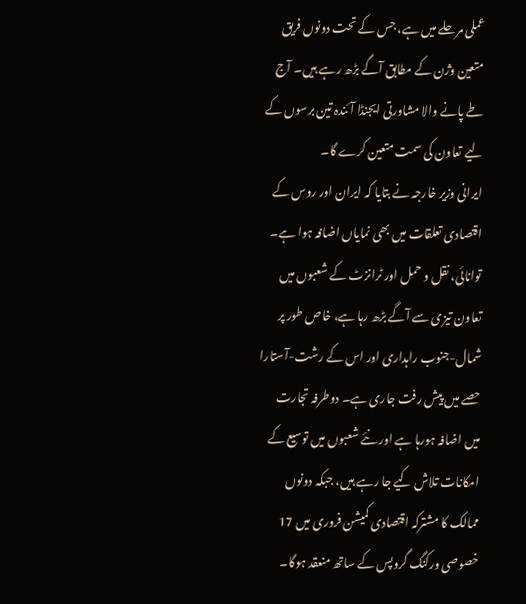عملی مرحلے میں ہے، جس کے تحت دونوں فریق متعین وژن کے مطابق آگے بڑھ رہے ہیں۔ آج طے پانے والا مشاورتی ایجنڈا آئندہ تین برسوں کے لیے تعاون کی سمت متعین کرے گا۔
ایرانی وزیر خارجہ نے بتایا کہ ایران اور روس کے اقتصادی تعلقات میں بھی نمایاں اضافہ ہوا ہے۔ توانائی، نقل و حمل اور ٹرانزٹ کے شعبوں میں تعاون تیزی سے آگے بڑھ رہا ہے، خاص طور پر شمال-جنوب راہداری اور اس کے رشت-آستارا حصے میں پیش رفت جاری ہے۔ دوطرفہ تجارت میں اضافہ ہورہا ہے اور نئے شعبوں میں توسیع کے امکانات تلاش کیے جا رہے ہیں، جبکہ دونوں ممالک کا مشترکہ اقتصادی کمیشن فروری میں 17 خصوصی ورکنگ گروپس کے ساتھ منعقد ہوگا۔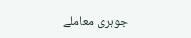جوہری معاملے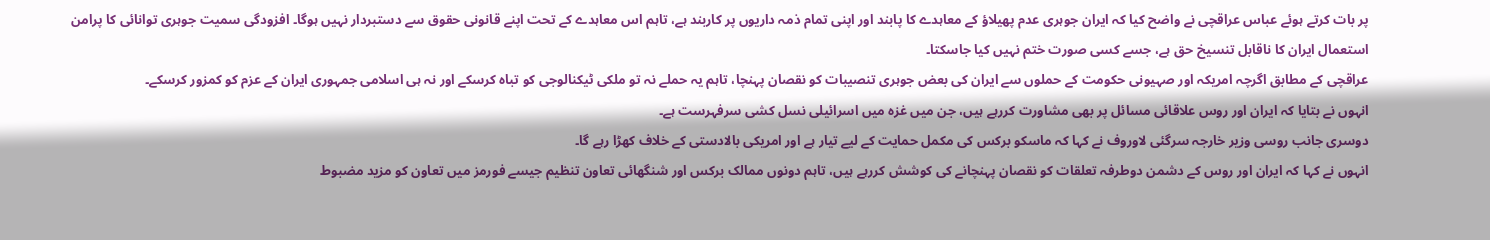پر بات کرتے ہوئے عباس عراقچی نے واضح کیا کہ ایران جوہری عدم پھیلاؤ کے معاہدے کا پابند اور اپنی تمام ذمہ داریوں پر کاربند ہے، تاہم اس معاہدے کے تحت اپنے قانونی حقوق سے دستبردار نہیں ہوگا۔ افزودگی سمیت جوہری توانائی کا پرامن استعمال ایران کا ناقابل تنسیخ حق ہے، جسے کسی صورت ختم نہیں کیا جاسکتا۔
عراقچی کے مطابق اگرچہ امریکہ اور صہیونی حکومت کے حملوں سے ایران کی بعض جوہری تنصیبات کو نقصان پہنچا، تاہم یہ حملے نہ تو ملکی ٹیکنالوجی کو تباہ کرسکے اور نہ ہی اسلامی جمہوری ایران کے عزم کو کمزور کرسکے۔
انہوں نے بتایا کہ ایران اور روس علاقائی مسائل پر بھی مشاورت کررہے ہیں، جن میں غزہ میں اسرائیلی نسل کشی سرفہرست ہے۔
دوسری جانب روسی وزیر خارجہ سرگئی لاوروف نے کہا کہ ماسکو برکس کی مکمل حمایت کے لیے تیار ہے اور امریکی بالادستی کے خلاف کھڑا رہے گا۔
انہوں نے کہا کہ ایران اور روس کے دشمن دوطرفہ تعلقات کو نقصان پہنچانے کی کوشش کررہے ہیں، تاہم دونوں ممالک برکس اور شنگھائی تعاون تنظیم جیسے فورمز میں تعاون کو مزید مضبوط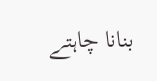بنانا چاہتے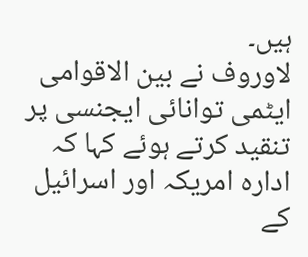ہیں۔
لاوروف نے بین الاقوامی ایٹمی توانائی ایجنسی پر تنقید کرتے ہوئے کہا کہ ادارہ امریکہ اور اسرائیل کے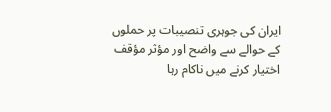ایران کی جوہری تنصیبات پر حملوں کے حوالے سے واضح اور مؤثر مؤقف اختیار کرنے میں ناکام رہا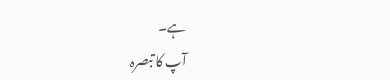ہے۔
آپ کا تبصرہ